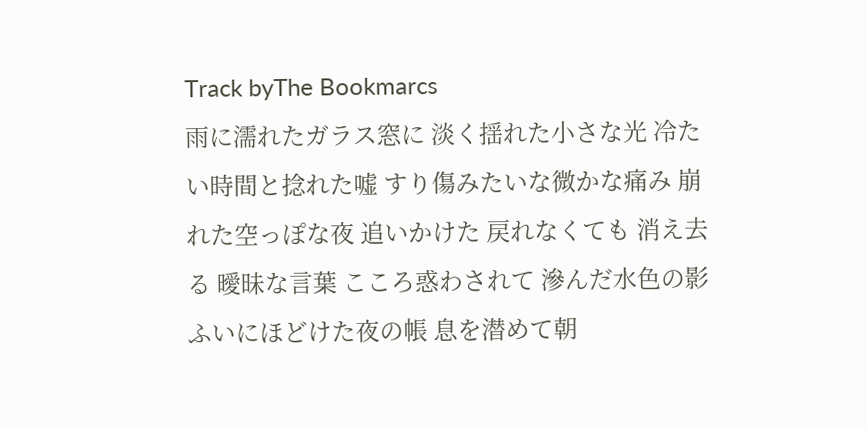Track byThe Bookmarcs
雨に濡れたガラス窓に 淡く揺れた小さな光 冷たい時間と捻れた嘘 すり傷みたいな微かな痛み 崩れた空っぽな夜 追いかけた 戻れなくても 消え去る 曖昧な言葉 こころ惑わされて 滲んだ水色の影 ふいにほどけた夜の帳 息を潜めて朝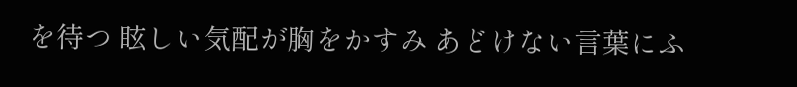を待つ 眩しい気配が胸をかすみ あどけない言葉にふ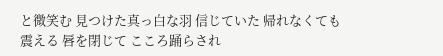と微笑む 見つけた真っ白な羽 信じていた 帰れなくても 震える 唇を閉じて こころ踊らされ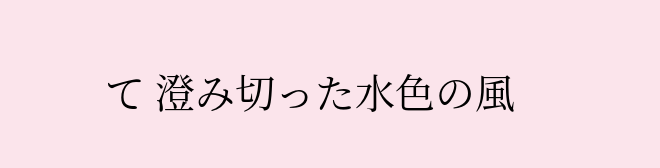て 澄み切った水色の風